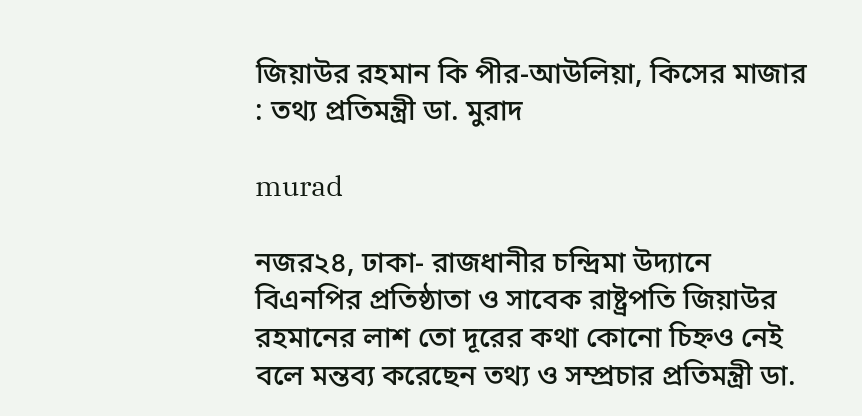জিয়াউর রহমান কি পীর-আউলিয়া, কিসের মাজার : তথ্য প্রতিমন্ত্রী ডা. মুরাদ

murad

নজর২৪, ঢাকা- রাজধানীর চন্দ্রিমা উদ্যানে বিএনপির প্রতিষ্ঠাতা ও সাবেক রাষ্ট্রপতি জিয়াউর রহমানের লাশ তো দূরের কথা কোনো চিহ্নও নেই বলে মন্তব্য করেছেন তথ্য ও সম্প্রচার প্রতিমন্ত্রী ডা.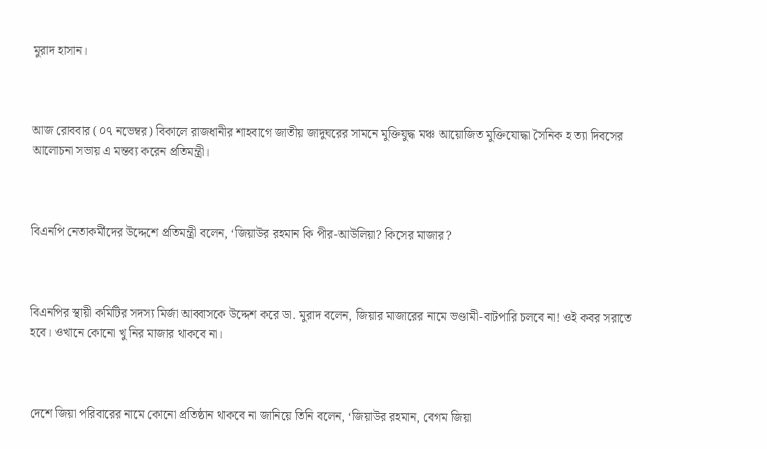মুরাদ হাসান।



আজ রোববার (০৭ নভেম্বর) বিকালে রাজধানীর শাহবাগে জাতীয় জাদুঘরের সামনে মুক্তিযুদ্ধ মঞ্চ আয়োজিত মুক্তিযোদ্ধা সৈনিক হ ত্যা দিবসের আলোচনা সভায় এ মন্তব্য করেন প্রতিমন্ত্রী।



বিএনপি নেতাকর্মীদের উদ্দেশে প্রতিমন্ত্রী বলেন, ‘জিয়াউর রহমান কি পীর-আউলিয়া? কিসের মাজার?



বিএনপির স্থায়ী কমিটির সদস্য মির্জা আব্বাসকে উদ্দেশ করে ডা. মুরাদ বলেন, জিয়ার মাজারের নামে ভণ্ডামী-বাটপারি চলবে না! ওই কবর সরাতে হবে। ওখানে কোনো খু নির মাজার থাকবে না।



দেশে জিয়া পরিবারের নামে কোনো প্রতিষ্ঠান থাকবে না জানিয়ে তিনি বলেন, ‘জিয়াউর রহমান, বেগম জিয়া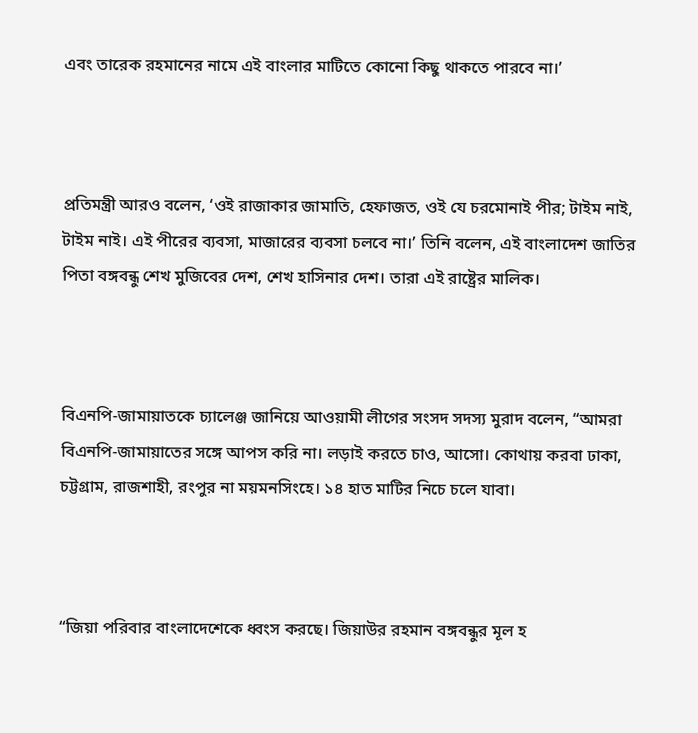এবং তারেক রহমানের নামে এই বাংলার মাটিতে কোনো কিছু থাকতে পারবে না।’



প্রতিমন্ত্রী আরও বলেন, ‘ওই রাজাকার জামাতি, হেফাজত, ওই যে চরমোনাই পীর; টাইম নাই, টাইম নাই। এই পীরের ব্যবসা, মাজারের ব্যবসা চলবে না।’ তিনি বলেন, এই বাংলাদেশ জাতির পিতা বঙ্গবন্ধু শেখ মুজিবের দেশ, শেখ হাসিনার দেশ। তারা এই রাষ্ট্রের মালিক।



বিএনপি-জামায়াতকে চ্যালেঞ্জ জানিয়ে আওয়ামী লীগের সংসদ সদস্য মুরাদ বলেন, “আমরা বিএনপি-জামায়াতের সঙ্গে আপস করি না। লড়াই করতে চাও, আসো। কোথায় করবা ঢাকা, চট্টগ্রাম, রাজশাহী, রংপুর না ময়মনসিংহে। ১৪ হাত মাটির নিচে চলে যাবা।



“জিয়া পরিবার বাংলাদেশেকে ধ্বংস করছে। জিয়াউর রহমান বঙ্গবন্ধুর মূল হ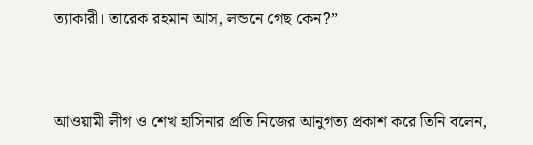ত্যাকারী। তারেক রহমান আস, লন্ডনে গেছ কেন?”



আওয়ামী লীগ ও শেখ হাসিনার প্রতি নিজের আনুগত্য প্রকাশ করে তিনি বলেন,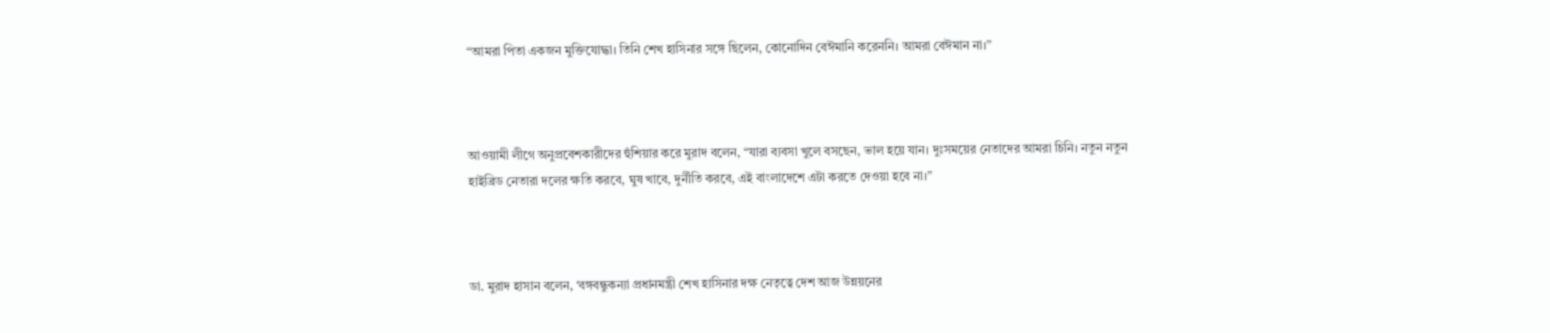“আমরা পিতা একজন মুক্তিযোদ্ধা। তিনি শেখ হাসিনার সঙ্গে ছিলেন, কোনোদিন বেঈমানি করেননি। আমরা বেঈমান না।”



আওয়ামী লীগে অনুপ্রবেশকারীদের হুঁশিয়ার করে মুরাদ বলেন, “যারা ব্যবসা খুলে বসছেন, ভাল হয়ে যান। দুঃসময়ের নেতাদের আমরা চিনি। নতুন নতুন হাইব্রিড নেতারা দলের ক্ষতি করবে, ঘুষ খাবে, দুর্নীতি করবে, এই বাংলাদেশে এটা করতে দেওয়া হবে না।”



ডা. মুরাদ হাসান বলেন, ‘বঙ্গবন্ধুকন্যা প্রধানমন্ত্রী শেখ হাসিনার দক্ষ নেতৃত্বে দেশ আজ উন্নয়নের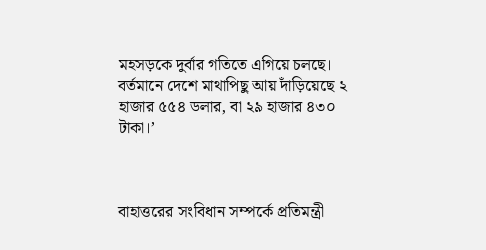মহসড়কে দুর্বার গতিতে এগিয়ে চলছে। বর্তমানে দেশে মাথাপিছু আয় দাঁড়িয়েছে ২ হাজার ৫৫৪ ডলার, বা ২৯ হাজার ৪৩০ টাকা।’



বাহাত্তরের সংবিধান সম্পর্কে প্রতিমন্ত্রী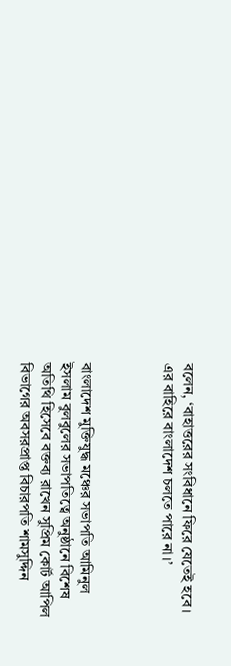বলেন, ‘বাহাত্তরের সংবিধানে ফিরে যেতেই হবে। এর বাহিরে বাংলাদেশ চলতে পারে না।’



বাংলাদেশ মুক্তিযুদ্ধ মঞ্চের সভাপতি আমিনুল ইসলাম বুলবুলের সভাপতিত্বে অনুষ্ঠানে বিশেষ অতিথি হিসেবে বক্তব্য রাখেন সুপ্রিম কোর্ট আপিল বিভাগের অবসরপ্রাপ্ত বিচারপতি শামসুদ্দিন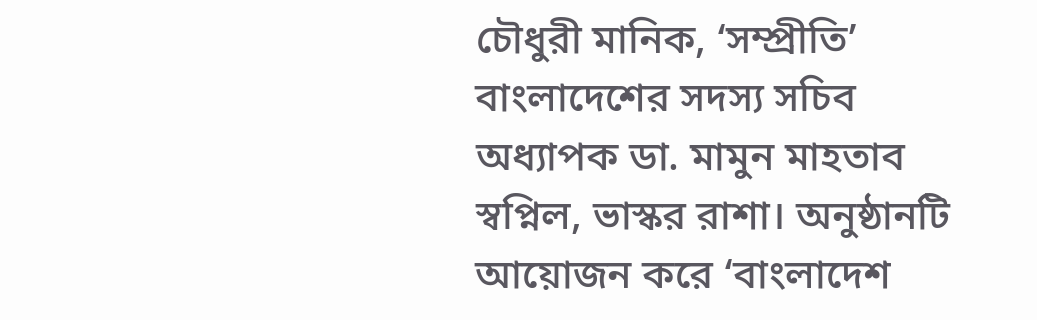চৌধুরী মানিক, ‘সম্প্রীতি’ বাংলাদেশের সদস্য সচিব অধ্যাপক ডা. মামুন মাহতাব স্বপ্নিল, ভাস্কর রাশা। অনুষ্ঠানটি আয়োজন করে ‘বাংলাদেশ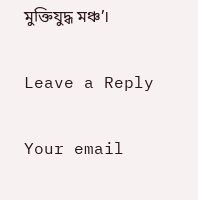মুক্তিযুদ্ধ মঞ্চ’।

Leave a Reply

Your email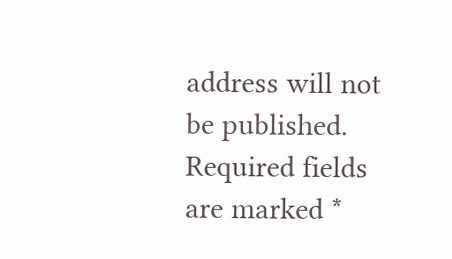address will not be published. Required fields are marked *